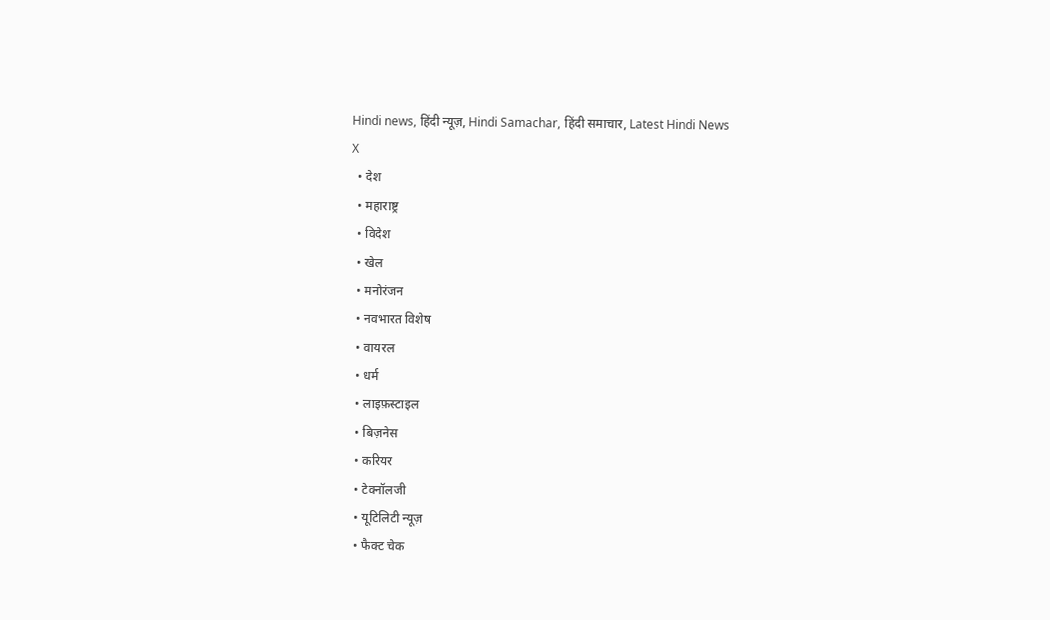Hindi news, हिंदी न्यूज़, Hindi Samachar, हिंदी समाचार, Latest Hindi News
X
  • देश
  • महाराष्ट्र
  • विदेश
  • खेल
  • मनोरंजन
  • नवभारत विशेष
  • वायरल
  • धर्म
  • लाइफ़स्टाइल
  • बिज़नेस
  • करियर
  • टेक्नॉलजी
  • यूटिलिटी न्यूज़
  • फैक्ट चेक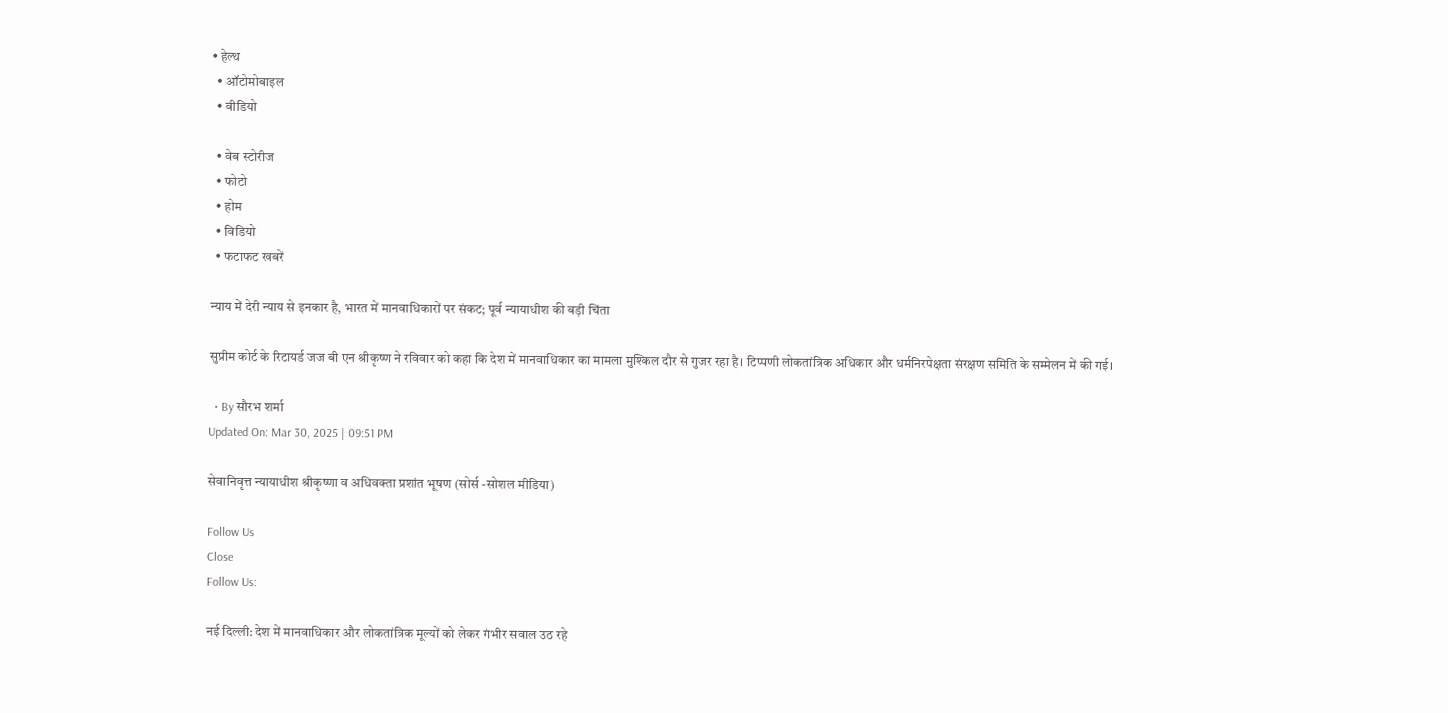• हेल्थ
  • ऑटोमोबाइल
  • वीडियो

  • वेब स्टोरीज
  • फोटो
  • होम
  • विडियो
  • फटाफट खबरें

न्याय में देरी न्याय से इनकार है, भारत में मानवाधिकारों पर संकट; पूर्व न्यायाधीश की बड़ी चिंता

सुप्रीम कोर्ट के रिटायर्ड जज बी एन श्रीकृष्ण ने रविवार को कहा कि देश में मानवाधिकार का मामला मुश्किल दौर से गुजर रहा है। टिप्पणी लोकतांत्रिक अधिकार और धर्मनिरपेक्षता संरक्षण समिति के सम्मेलन में की गई।

  • By सौरभ शर्मा
Updated On: Mar 30, 2025 | 09:51 PM

सेवानिवृत्त न्यायाधीश श्रीकृष्णा व अधिवक्ता प्रशांत भूषण (सोर्स -सोशल मीडिया)

Follow Us
Close
Follow Us:

नई दिल्ली: देश में मानवाधिकार और लोकतांत्रिक मूल्यों को लेकर गंभीर सवाल उठ रहे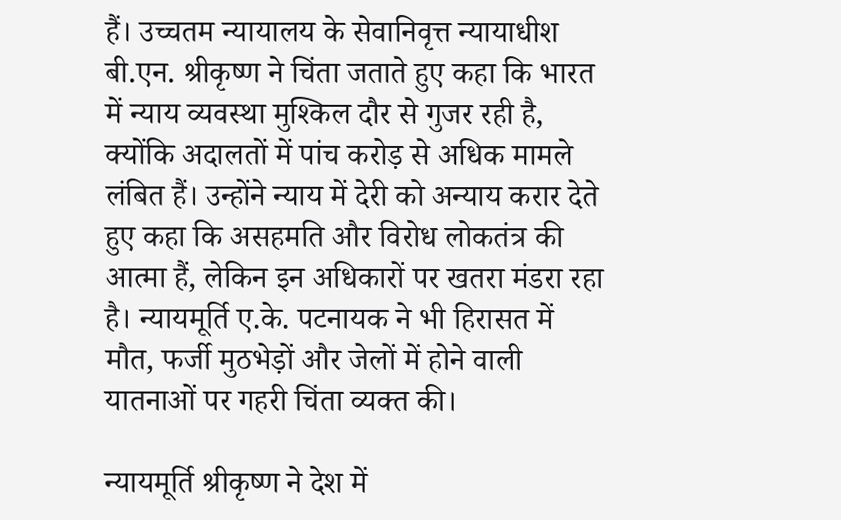हैं। उच्चतम न्यायालय के सेवानिवृत्त न्यायाधीश बी.एन. श्रीकृष्ण ने चिंता जताते हुए कहा कि भारत में न्याय व्यवस्था मुश्किल दौर से गुजर रही है, क्योंकि अदालतों में पांच करोड़ से अधिक मामले लंबित हैं। उन्होंने न्याय में देरी को अन्याय करार देते हुए कहा कि असहमति और विरोध लोकतंत्र की आत्मा हैं, लेकिन इन अधिकारों पर खतरा मंडरा रहा है। न्यायमूर्ति ए.के. पटनायक ने भी हिरासत में मौत, फर्जी मुठभेड़ों और जेलों में होने वाली यातनाओं पर गहरी चिंता व्यक्त की।

न्यायमूर्ति श्रीकृष्ण ने देश में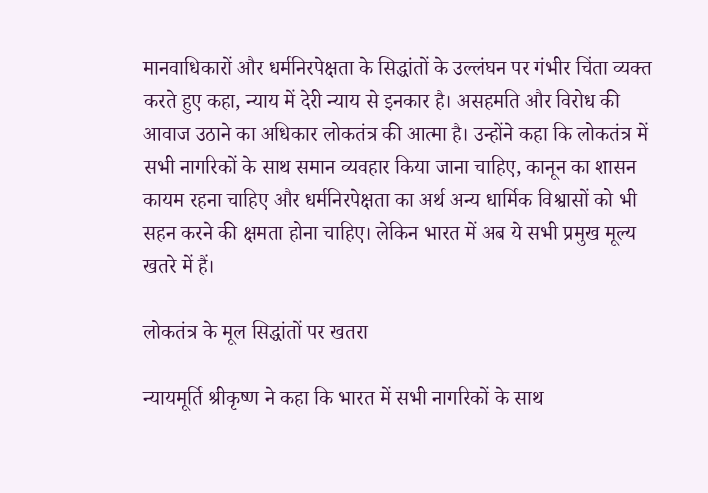मानवाधिकारों और धर्मनिरपेक्षता के सिद्धांतों के उल्लंघन पर गंभीर चिंता व्यक्त करते हुए कहा, न्याय में देरी न्याय से इनकार है। असहमति और विरोध की आवाज उठाने का अधिकार लोकतंत्र की आत्मा है। उन्होंने कहा कि लोकतंत्र में सभी नागरिकों के साथ समान व्यवहार किया जाना चाहिए, कानून का शासन कायम रहना चाहिए और धर्मनिरपेक्षता का अर्थ अन्य धार्मिक विश्वासों को भी सहन करने की क्षमता होना चाहिए। लेकिन भारत में अब ये सभी प्रमुख मूल्य खतरे में हैं।

लोकतंत्र के मूल सिद्धांतों पर खतरा

न्यायमूर्ति श्रीकृष्ण ने कहा कि भारत में सभी नागरिकों के साथ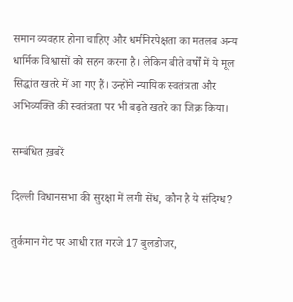समान व्यवहार होना चाहिए और धर्मनिरपेक्षता का मतलब अन्य धार्मिक विश्वासों को सहन करना है। लेकिन बीते वर्षों में ये मूल सिद्धांत खतरे में आ गए हैं। उन्होंने न्यायिक स्वतंत्रता और अभिव्यक्ति की स्वतंत्रता पर भी बढ़ते खतरे का जिक्र किया।

सम्बंधित ख़बरें

दिल्ली विधानसभा की सुरक्षा में लगी सेंध, कौन है ये संदिग्ध?

तुर्कमान गेट पर आधी रात गरजे 17 बुलडोजर,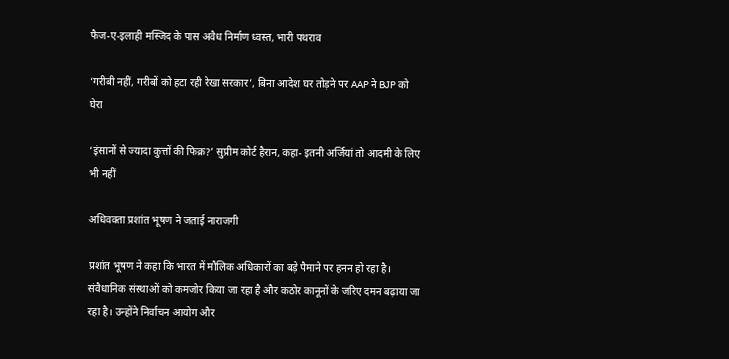फैज-ए-इलाही मस्जिद के पास अवैध निर्माण ध्वस्त, भारी पथराव

‘गरीबी नहीं, गरीबों को हटा रही रेखा सरकार’, बिना आदेश घर तोड़ने पर AAP ने BJP को घेरा

‘इंसानों से ज्यादा कुत्तों की फिक्र?’ सुप्रीम कोर्ट हैरान, कहा- इतनी अर्जियां तो आदमी के लिए भी नहीं

अधिवक्ता प्रशांत भूषण ने जताई नाराजगी

प्रशांत भूषण ने कहा कि भारत में मौलिक अधिकारों का बड़े पैमाने पर हनन हो रहा है। संवैधानिक संस्थाओं को कमजोर किया जा रहा है और कठोर कानूनों के जरिए दमन बढ़ाया जा रहा है। उन्होंने निर्वाचन आयोग और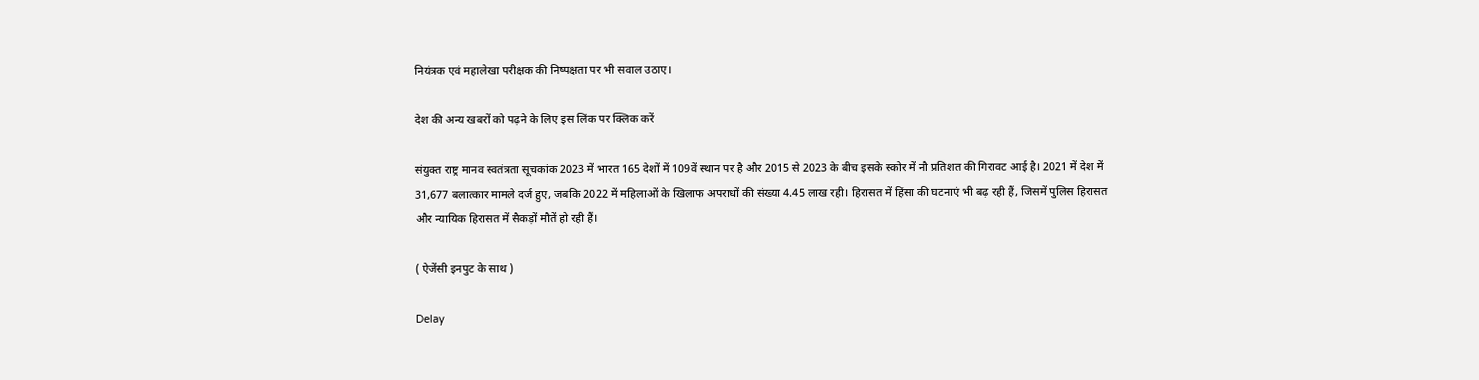नियंत्रक एवं महालेखा परीक्षक की निष्पक्षता पर भी सवाल उठाए।

देश की अन्य खबरों को पढ़ने के लिए इस लिंक पर क्लिक करें

संयुक्त राष्ट्र मानव स्वतंत्रता सूचकांक 2023 में भारत 165 देशों में 109वें स्थान पर है और 2015 से 2023 के बीच इसके स्कोर में नौ प्रतिशत की गिरावट आई है। 2021 में देश में 31,677 बलात्कार मामले दर्ज हुए, जबकि 2022 में महिलाओं के खिलाफ अपराधों की संख्या 4.45 लाख रही। हिरासत में हिंसा की घटनाएं भी बढ़ रही हैं, जिसमें पुलिस हिरासत और न्यायिक हिरासत में सैकड़ों मौतें हो रही हैं।

( ऐजेंसी इनपुट के साथ )

Delay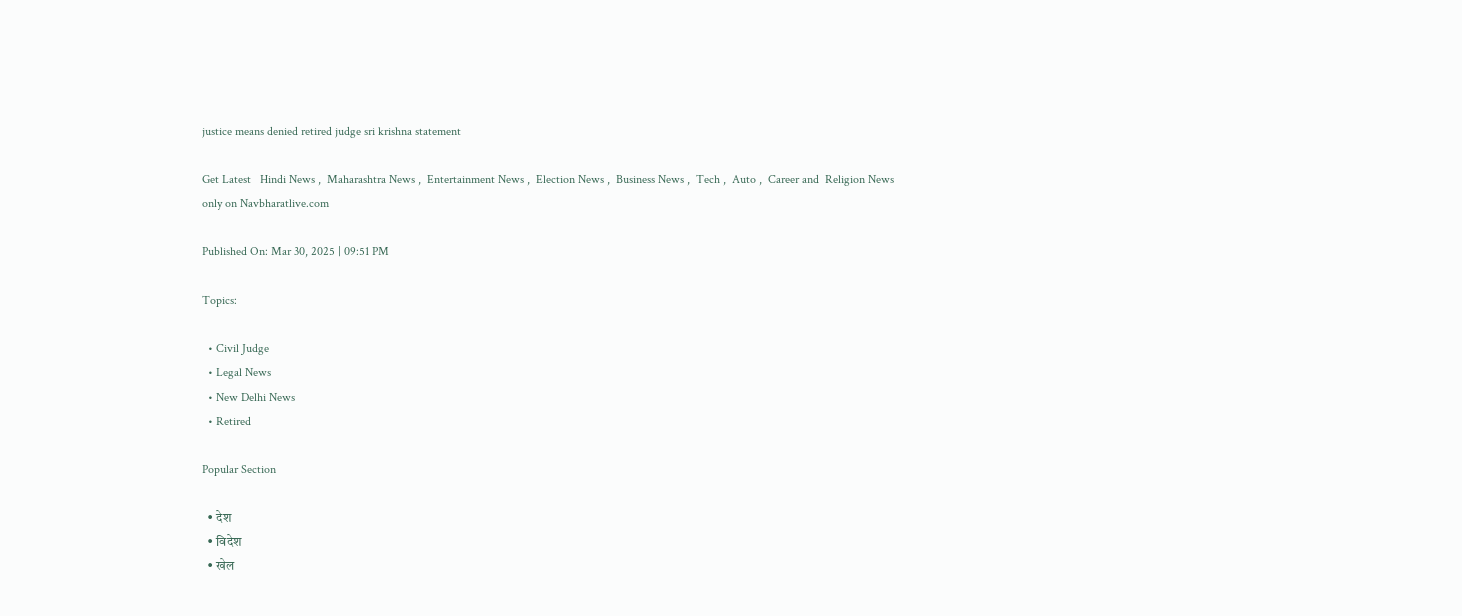justice means denied retired judge sri krishna statement

Get Latest   Hindi News ,  Maharashtra News ,  Entertainment News ,  Election News ,  Business News ,  Tech ,  Auto ,  Career and  Religion News  only on Navbharatlive.com

Published On: Mar 30, 2025 | 09:51 PM

Topics:

  • Civil Judge
  • Legal News
  • New Delhi News
  • Retired

Popular Section

  • देश
  • विदेश
  • खेल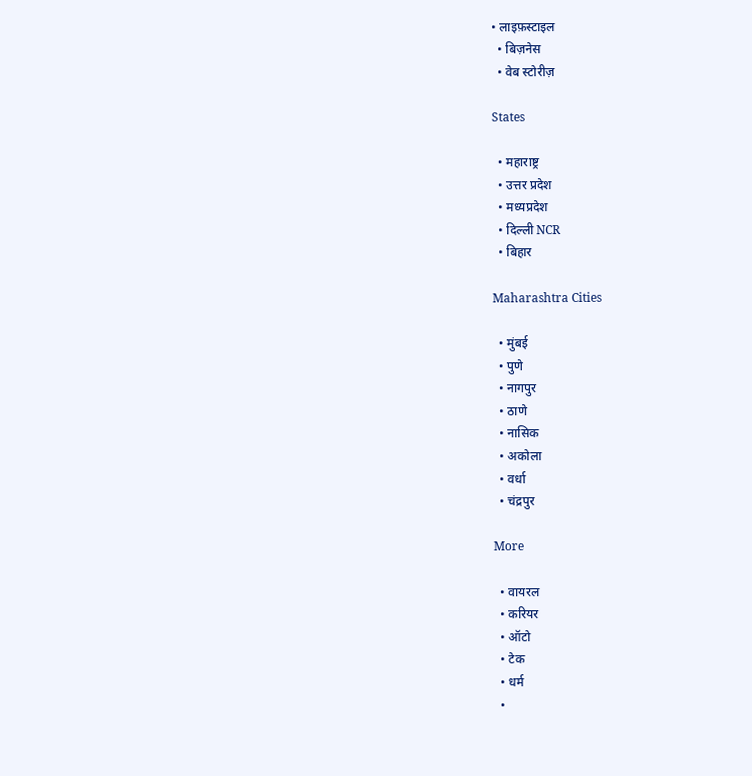• लाइफ़स्टाइल
  • बिज़नेस
  • वेब स्टोरीज़

States

  • महाराष्ट्र
  • उत्तर प्रदेश
  • मध्यप्रदेश
  • दिल्ली NCR
  • बिहार

Maharashtra Cities

  • मुंबई
  • पुणे
  • नागपुर
  • ठाणे
  • नासिक
  • अकोला
  • वर्धा
  • चंद्रपुर

More

  • वायरल
  • करियर
  • ऑटो
  • टेक
  • धर्म
  •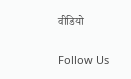वीडियो

Follow Us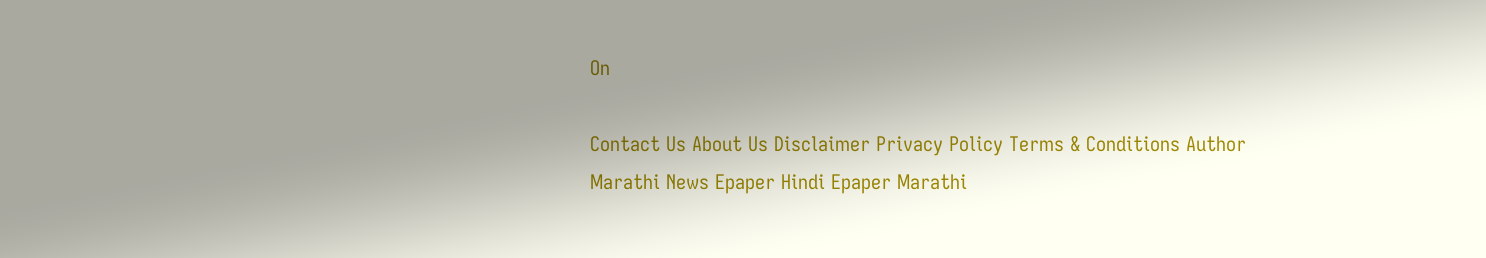On

Contact Us About Us Disclaimer Privacy Policy Terms & Conditions Author
Marathi News Epaper Hindi Epaper Marathi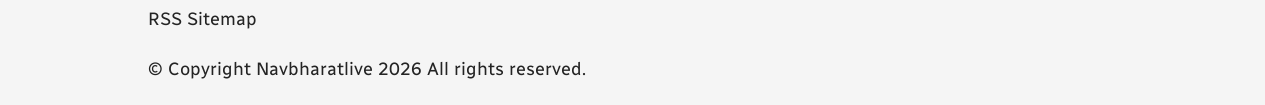RSS Sitemap

© Copyright Navbharatlive 2026 All rights reserved.